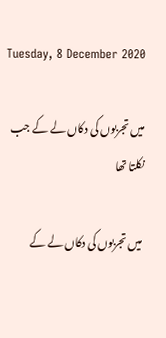Tuesday, 8 December 2020

میں تجربوں کی دکاں لے کے جب نکلتا تھا

 میں تجربوں کی دکاں لے کے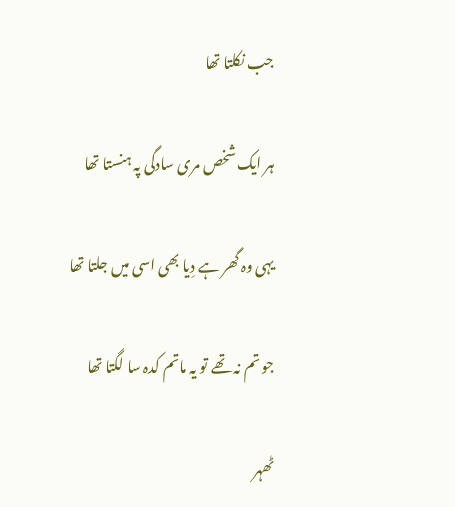جب نکلتا تھا

ہر ایک شخص مری سادگی پہ ہنستا تھا

یہی وہ گھر ہے دِیا بھی اسی میں جلتا تھا

جو تم نہ تھے تو یہ ماتم کدہ سا لگتا تھا

ٹھہر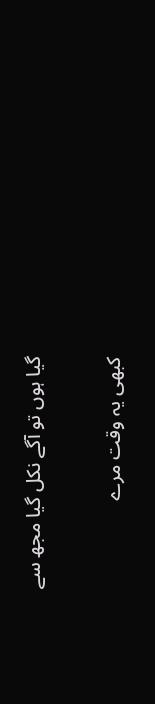گیا ہوں تو آگے نکل گیا مجھ سے

کبھی یہ وقت مرے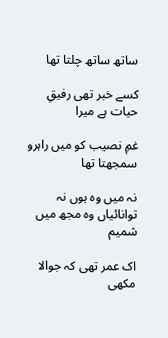ساتھ ساتھ چلتا تھا

کسے خبر تھی رفیقِ حیات ہے میرا

غمِ نصیب کو میں راہرو سمجھتا تھا

نہ میں وہ ہوں نہ توانائیاں وہ مجھ میں شمیم

اک عمر تھی کہ جوالا مکھی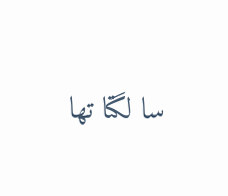سا لگتا تھا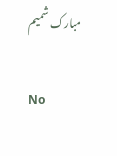مبارک شمیم

No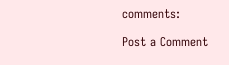comments:

Post a Comment